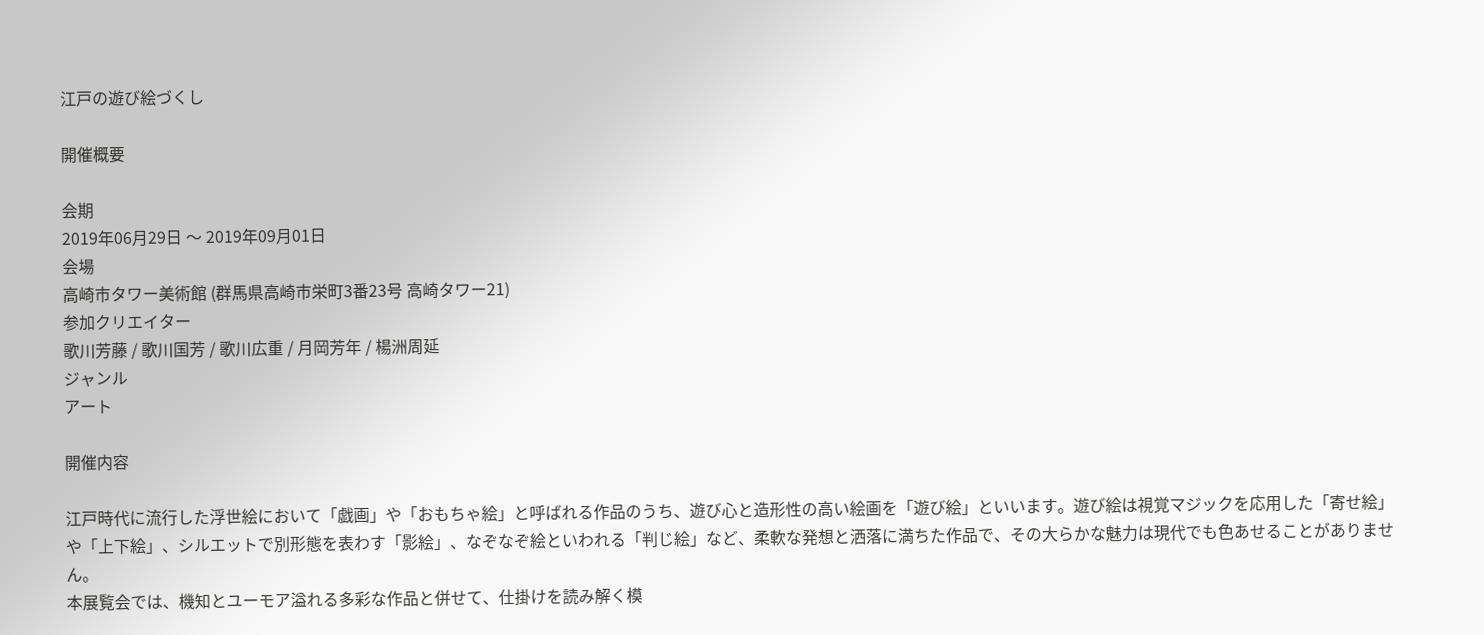江戸の遊び絵づくし

開催概要

会期
2019年06月29日 〜 2019年09月01日
会場
高崎市タワー美術館 (群馬県高崎市栄町3番23号 高崎タワー21)
参加クリエイター
歌川芳藤 / 歌川国芳 / 歌川広重 / 月岡芳年 / 楊洲周延
ジャンル
アート

開催内容

江戸時代に流行した浮世絵において「戯画」や「おもちゃ絵」と呼ばれる作品のうち、遊び心と造形性の高い絵画を「遊び絵」といいます。遊び絵は視覚マジックを応用した「寄せ絵」や「上下絵」、シルエットで別形態を表わす「影絵」、なぞなぞ絵といわれる「判じ絵」など、柔軟な発想と洒落に満ちた作品で、その大らかな魅力は現代でも色あせることがありません。
本展覧会では、機知とユーモア溢れる多彩な作品と併せて、仕掛けを読み解く模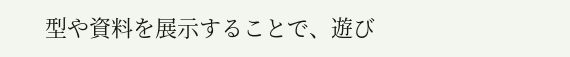型や資料を展示することで、遊び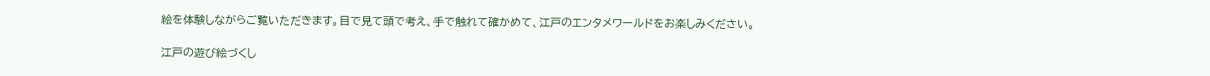絵を体験しながらご覧いただきます。目で見て頭で考え、手で触れて確かめて、江戸のエンタメワールドをお楽しみください。

江戸の遊び絵づくし